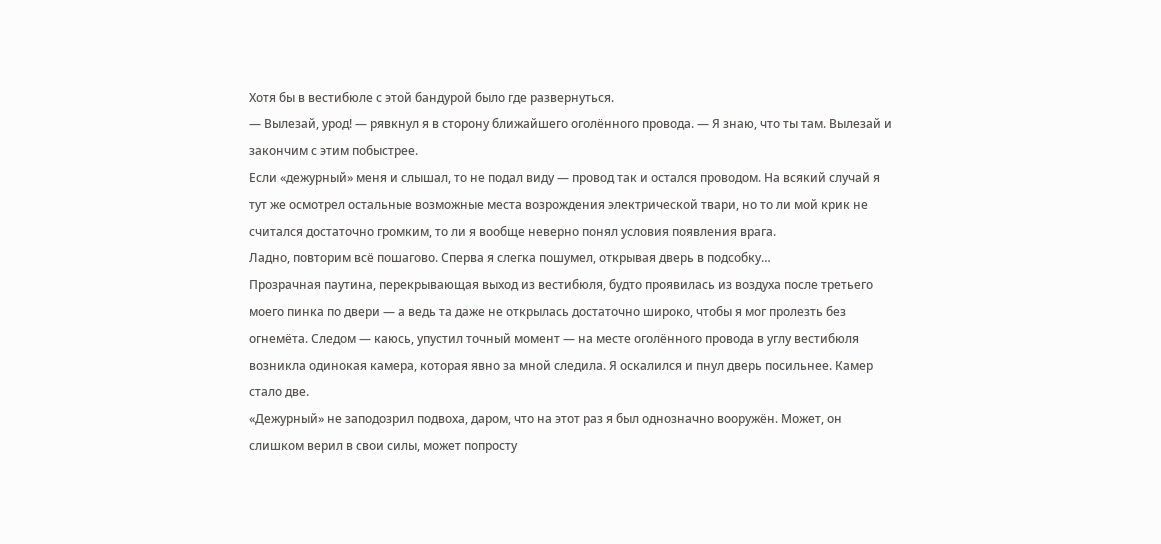Хотя бы в вестибюле с этой бандурой было где развернуться.
— Вылезай, урод! — рявкнул я в сторону ближайшего оголённого провода. — Я знаю, что ты там. Вылезай и закончим с этим побыстрее.
Если «дежурный» меня и слышал, то не подал виду — провод так и остался проводом. На всякий случай я тут же осмотрел остальные возможные места возрождения электрической твари, но то ли мой крик не считался достаточно громким, то ли я вообще неверно понял условия появления врага.
Ладно, повторим всё пошагово. Сперва я слегка пошумел, открывая дверь в подсобку…
Прозрачная паутина, перекрывающая выход из вестибюля, будто проявилась из воздуха после третьего моего пинка по двери — а ведь та даже не открылась достаточно широко, чтобы я мог пролезть без огнемёта. Следом — каюсь, упустил точный момент — на месте оголённого провода в углу вестибюля возникла одинокая камера, которая явно за мной следила. Я оскалился и пнул дверь посильнее. Камер стало две.
«Дежурный» не заподозрил подвоха, даром, что на этот раз я был однозначно вооружён. Может, он слишком верил в свои силы, может попросту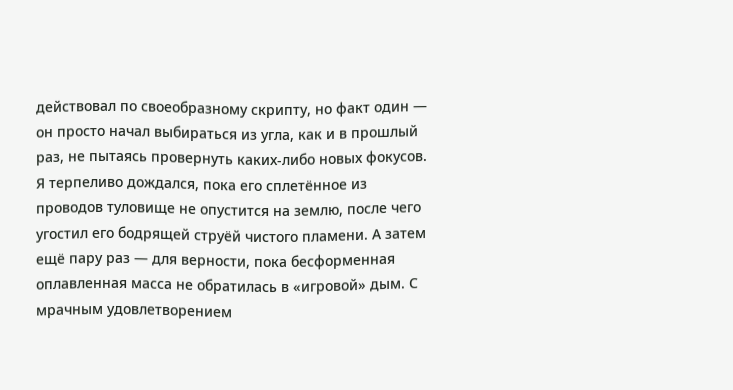действовал по своеобразному скрипту, но факт один — он просто начал выбираться из угла, как и в прошлый раз, не пытаясь провернуть каких-либо новых фокусов. Я терпеливо дождался, пока его сплетённое из проводов туловище не опустится на землю, после чего угостил его бодрящей струёй чистого пламени. А затем ещё пару раз — для верности, пока бесформенная оплавленная масса не обратилась в «игровой» дым. С мрачным удовлетворением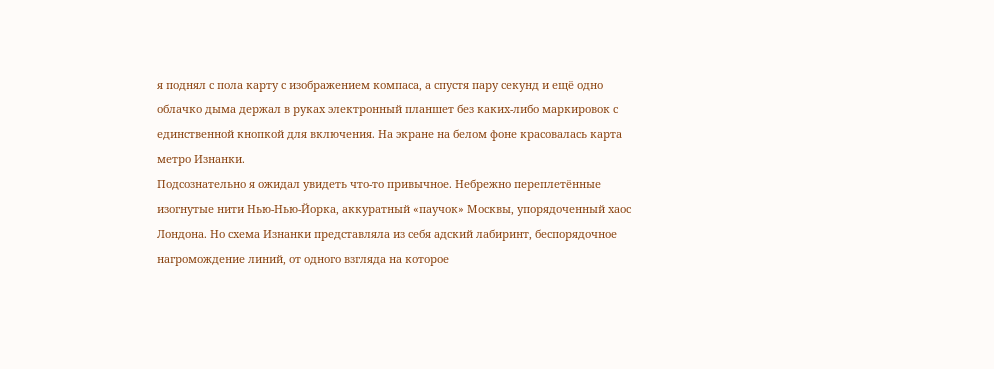я поднял с пола карту с изображением компаса, а спустя пару секунд и ещё одно облачко дыма держал в руках электронный планшет без каких-либо маркировок с единственной кнопкой для включения. На экране на белом фоне красовалась карта метро Изнанки.
Подсознательно я ожидал увидеть что-то привычное. Небрежно переплетённые изогнутые нити Нью-Нью-Йорка, аккуратный «паучок» Москвы, упорядоченный хаос Лондона. Но схема Изнанки представляла из себя адский лабиринт, беспорядочное нагромождение линий, от одного взгляда на которое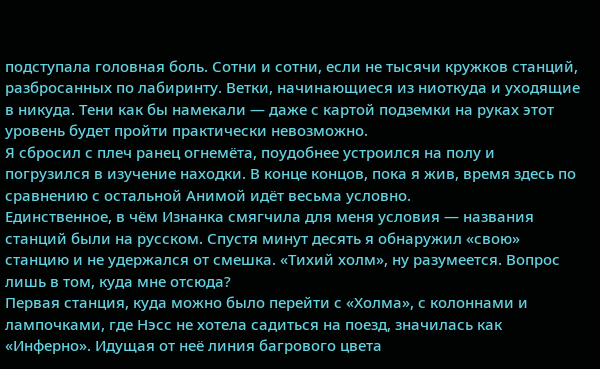подступала головная боль. Сотни и сотни, если не тысячи кружков станций, разбросанных по лабиринту. Ветки, начинающиеся из ниоткуда и уходящие в никуда. Тени как бы намекали — даже с картой подземки на руках этот уровень будет пройти практически невозможно.
Я сбросил с плеч ранец огнемёта, поудобнее устроился на полу и погрузился в изучение находки. В конце концов, пока я жив, время здесь по сравнению с остальной Анимой идёт весьма условно.
Единственное, в чём Изнанка смягчила для меня условия — названия станций были на русском. Спустя минут десять я обнаружил «свою» станцию и не удержался от смешка. «Тихий холм», ну разумеется. Вопрос лишь в том, куда мне отсюда?
Первая станция, куда можно было перейти с «Холма», с колоннами и лампочками, где Нэсс не хотела садиться на поезд, значилась как «Инферно». Идущая от неё линия багрового цвета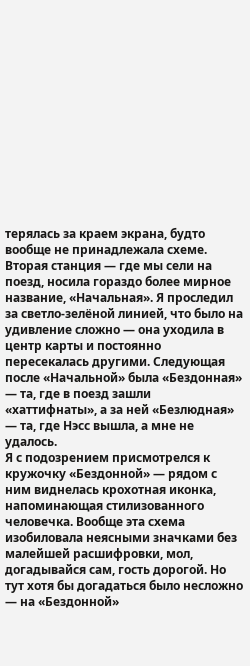терялась за краем экрана, будто вообще не принадлежала схеме. Вторая станция — где мы сели на поезд, носила гораздо более мирное название, «Начальная». Я проследил за светло-зелёной линией, что было на удивление сложно — она уходила в центр карты и постоянно пересекалась другими. Следующая после «Начальной» была «Бездонная» — та, где в поезд зашли «хаттифнаты», а за ней «Безлюдная» — та, где Нэсс вышла, а мне не удалось.
Я с подозрением присмотрелся к кружочку «Бездонной» — рядом с ним виднелась крохотная иконка, напоминающая стилизованного человечка. Вообще эта схема изобиловала неясными значками без малейшей расшифровки, мол, догадывайся сам, гость дорогой. Но тут хотя бы догадаться было несложно — на «Бездонной»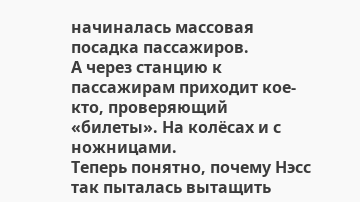начиналась массовая посадка пассажиров.
А через станцию к пассажирам приходит кое-кто, проверяющий «билеты». На колёсах и с ножницами.
Теперь понятно, почему Нэсс так пыталась вытащить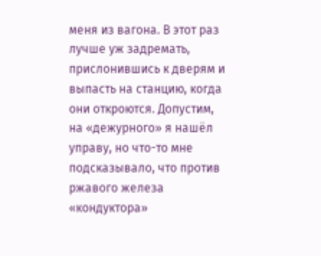меня из вагона. В этот раз лучше уж задремать, прислонившись к дверям и выпасть на станцию, когда они откроются. Допустим, на «дежурного» я нашёл управу, но что-то мне подсказывало, что против ржавого железа «кондуктора»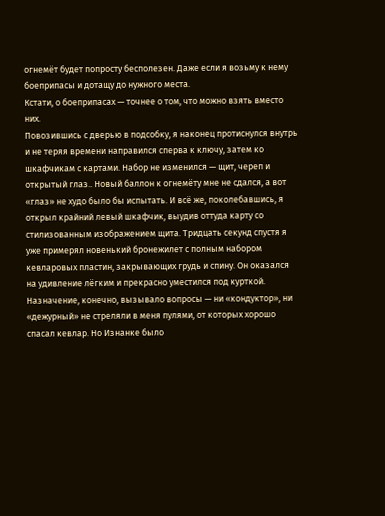огнемёт будет попросту бесполезен. Даже если я возьму к нему боеприпасы и дотащу до нужного места.
Кстати, о боеприпасах — точнее о том, что можно взять вместо них.
Повозившись с дверью в подсобку, я наконец протиснулся внутрь и не теряя времени направился сперва к ключу, затем ко шкафчикам с картами. Набор не изменился — щит, череп и открытый глаз.. Новый баллон к огнемёту мне не сдался, а вот «глаз» не худо было бы испытать. И всё же, поколебавшись, я открыл крайний левый шкафчик, выудив оттуда карту со стилизованным изображением щита. Тридцать секунд спустя я уже примерял новенький бронежилет с полным набором кевларовых пластин, закрывающих грудь и спину. Он оказался на удивление лёгким и прекрасно уместился под курткой. Назначение, конечно, вызывало вопросы — ни «кондуктор», ни «дежурный» не стреляли в меня пулями, от которых хорошо спасал кевлар. Но Изнанке было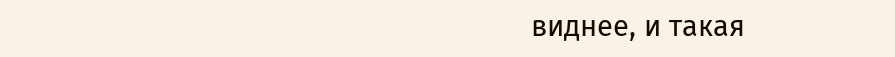виднее, и такая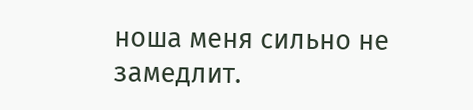ноша меня сильно не замедлит.